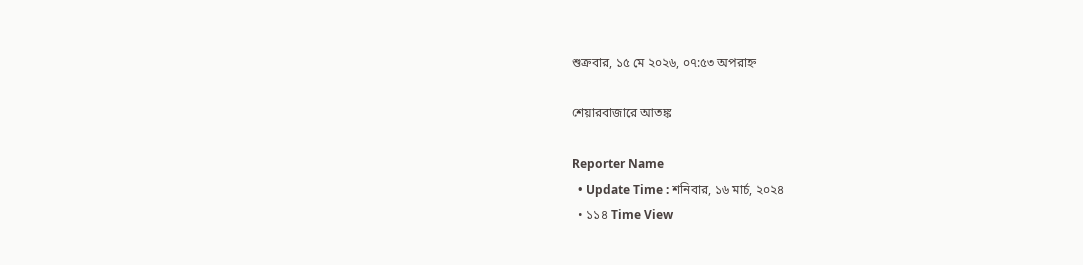শুক্রবার, ১৫ মে ২০২৬, ০৭:৫৩ অপরাহ্ন

শেয়ারবাজারে আতঙ্ক

Reporter Name
  • Update Time : শনিবার, ১৬ মার্চ, ২০২৪
  • ১১৪ Time View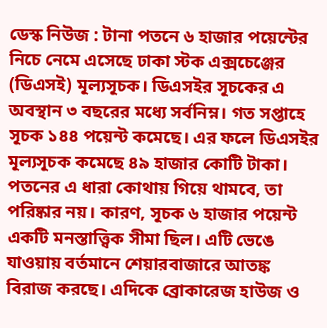ডেস্ক নিউজ : টানা পতনে ৬ হাজার পয়েন্টের নিচে নেমে এসেছে ঢাকা স্টক এক্সচেঞ্জের (ডিএসই) মূল্যসূচক। ডিএসইর সূচকের এ অবস্থান ৩ বছরের মধ্যে সর্বনিম্ন। গত সপ্তাহে সূচক ১৪৪ পয়েন্ট কমেছে। এর ফলে ডিএসইর মূল্যসূচক কমেছে ৪৯ হাজার কোটি টাকা। পতনের এ ধারা কোথায় গিয়ে থামবে, তা পরিষ্কার নয়। কারণ, সূচক ৬ হাজার পয়েন্ট একটি মনস্তাত্ত্বিক সীমা ছিল। এটি ভেঙে যাওয়ায় বর্তমানে শেয়ারবাজারে আতঙ্ক বিরাজ করছে। এদিকে ব্রোকারেজ হাউজ ও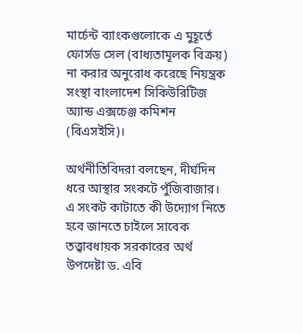মার্চেন্ট ব্যাংকগুলোকে এ মুহূর্তে ফোর্সড সেল (বাধ্যতামূলক বিক্রয়) না করার অনুরোধ করেছে নিয়ন্ত্রক সংস্থা বাংলাদেশ সিকিউরিটিজ অ্যান্ড এক্সচেঞ্জ কমিশন (বিএসইসি)।

অর্থনীতিবিদরা বলছেন, দীর্ঘদিন ধরে আস্থার সংকটে পুঁজিবাজার। এ সংকট কাটাতে কী উদ্যোগ নিতে হবে জানতে চাইলে সাবেক তত্ত্বাবধায়ক সরকারের অর্থ উপদেষ্টা ড. এবি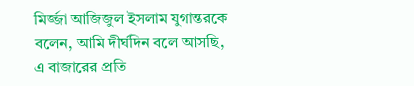মির্জ্জা আজিজুল ইসলাম যুগান্তরকে বলেন, আমি দীর্ঘদিন বলে আসছি, এ বাজারের প্রতি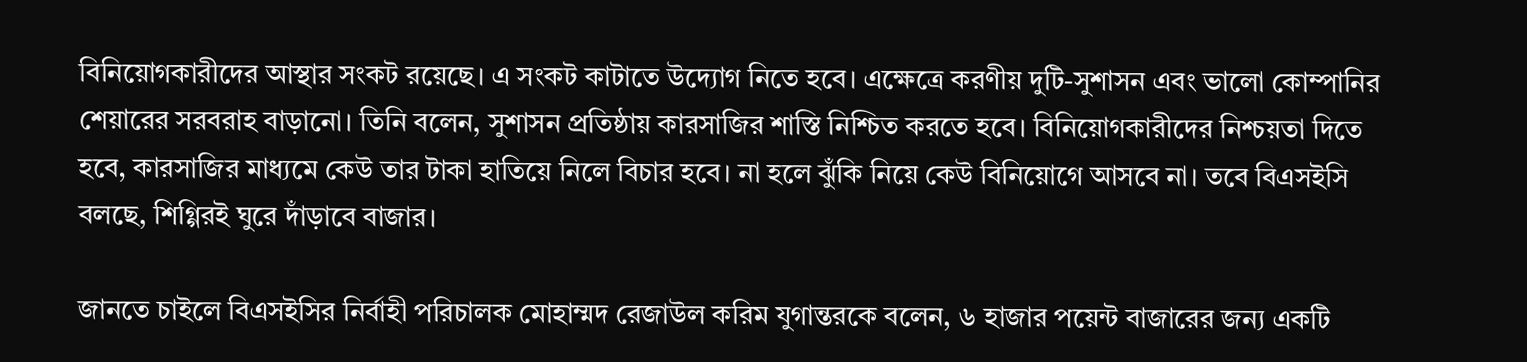বিনিয়োগকারীদের আস্থার সংকট রয়েছে। এ সংকট কাটাতে উদ্যোগ নিতে হবে। এক্ষেত্রে করণীয় দুটি-সুশাসন এবং ভালো কোম্পানির শেয়ারের সরবরাহ বাড়ানো। তিনি বলেন, সুশাসন প্রতিষ্ঠায় কারসাজির শাস্তি নিশ্চিত করতে হবে। বিনিয়োগকারীদের নিশ্চয়তা দিতে হবে, কারসাজির মাধ্যমে কেউ তার টাকা হাতিয়ে নিলে বিচার হবে। না হলে ঝুঁকি নিয়ে কেউ বিনিয়োগে আসবে না। তবে বিএসইসি বলছে, শিগ্গিরই ঘুরে দাঁড়াবে বাজার।

জানতে চাইলে বিএসইসির নির্বাহী পরিচালক মোহাম্মদ রেজাউল করিম যুগান্তরকে বলেন, ৬ হাজার পয়েন্ট বাজারের জন্য একটি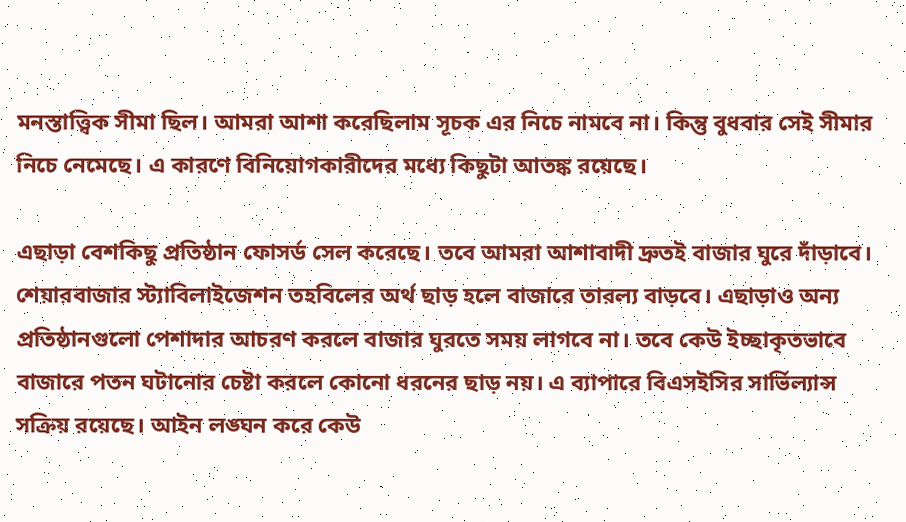মনস্তাত্ত্বিক সীমা ছিল। আমরা আশা করেছিলাম সূচক এর নিচে নামবে না। কিন্তু বুধবার সেই সীমার নিচে নেমেছে। এ কারণে বিনিয়োগকারীদের মধ্যে কিছুটা আতঙ্ক রয়েছে।

এছাড়া বেশকিছু প্রতিষ্ঠান ফোসর্ড সেল করেছে। তবে আমরা আশাবাদী দ্রুতই বাজার ঘুরে দাঁড়াবে। শেয়ারবাজার স্ট্যাবিলাইজেশন তহবিলের অর্থ ছাড় হলে বাজারে তারল্য বাড়বে। এছাড়াও অন্য প্রতিষ্ঠানগুলো পেশাদার আচরণ করলে বাজার ঘুরতে সময় লাগবে না। তবে কেউ ইচ্ছাকৃতভাবে বাজারে পতন ঘটানোর চেষ্টা করলে কোনো ধরনের ছাড় নয়। এ ব্যাপারে বিএসইসির সার্ভিল্যান্স সক্রিয় রয়েছে। আইন লঙ্ঘন করে কেউ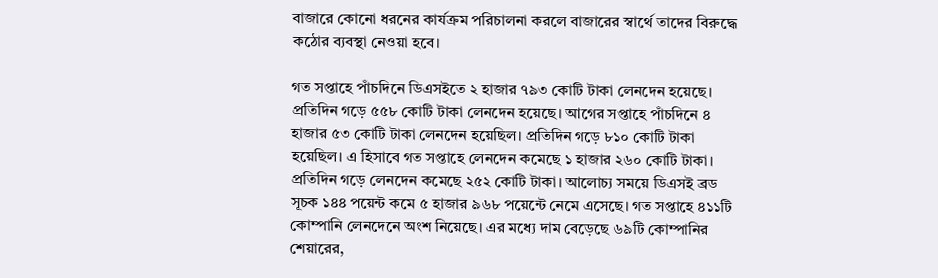বাজারে কোনো ধরনের কার্যক্রম পরিচালনা করলে বাজারের স্বার্থে তাদের বিরুদ্ধে কঠোর ব্যবস্থা নেওয়া হবে।

গত সপ্তাহে পাঁচদিনে ডিএসইতে ২ হাজার ৭৯৩ কোটি টাকা লেনদেন হয়েছে। প্রতিদিন গড়ে ৫৫৮ কোটি টাকা লেনদেন হয়েছে। আগের সপ্তাহে পাঁচদিনে ৪ হাজার ৫৩ কোটি টাকা লেনদেন হয়েছিল। প্রতিদিন গড়ে ৮১০ কোটি টাকা হয়েছিল। এ হিসাবে গত সপ্তাহে লেনদেন কমেছে ১ হাজার ২৬০ কোটি টাকা। প্রতিদিন গড়ে লেনদেন কমেছে ২৫২ কোটি টাকা। আলোচ্য সময়ে ডিএসই ব্রড সূচক ১৪৪ পয়েন্ট কমে ৫ হাজার ৯৬৮ পয়েন্টে নেমে এসেছে। গত সপ্তাহে ৪১১টি কোম্পানি লেনদেনে অংশ নিয়েছে। এর মধ্যে দাম বেড়েছে ৬৯টি কোম্পানির শেয়ারের,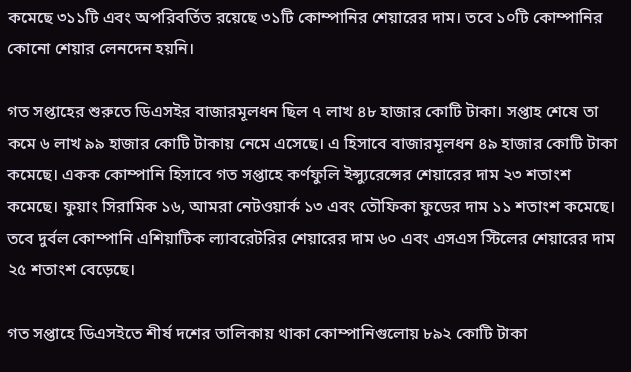কমেছে ৩১১টি এবং অপরিবর্তিত রয়েছে ৩১টি কোম্পানির শেয়ারের দাম। তবে ১০টি কোম্পানির কোনো শেয়ার লেনদেন হয়নি।

গত সপ্তাহের শুরুতে ডিএসইর বাজারমূলধন ছিল ৭ লাখ ৪৮ হাজার কোটি টাকা। সপ্তাহ শেষে তা কমে ৬ লাখ ৯৯ হাজার কোটি টাকায় নেমে এসেছে। এ হিসাবে বাজারমূলধন ৪৯ হাজার কোটি টাকা কমেছে। একক কোম্পানি হিসাবে গত সপ্তাহে কর্ণফুলি ইন্স্যুরেন্সের শেয়ারের দাম ২৩ শতাংশ কমেছে। ফুয়াং সিরামিক ১৬, আমরা নেটওয়ার্ক ১৩ এবং তৌফিকা ফুডের দাম ১১ শতাংশ কমেছে। তবে দুর্বল কোম্পানি এশিয়াটিক ল্যাবরেটরির শেয়ারের দাম ৬০ এবং এসএস স্টিলের শেয়ারের দাম ২৫ শতাংশ বেড়েছে।

গত সপ্তাহে ডিএসইতে শীর্ষ দশের তালিকায় থাকা কোম্পানিগুলোয় ৮৯২ কোটি টাকা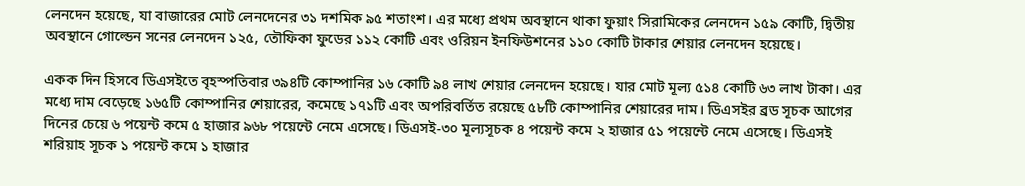লেনদেন হয়েছে, যা বাজারের মোট লেনদেনের ৩১ দশমিক ৯৫ শতাংশ। এর মধ্যে প্রথম অবস্থানে থাকা ফুয়াং সিরামিকের লেনদেন ১৫৯ কোটি, দ্বিতীয় অবস্থানে গোল্ডেন সনের লেনদেন ১২৫, তৌফিকা ফুডের ১১২ কোটি এবং ওরিয়ন ইনফিউশনের ১১০ কোটি টাকার শেয়ার লেনদেন হয়েছে।

একক দিন হিসবে ডিএসইতে বৃহস্পতিবার ৩৯৪টি কোম্পানির ১৬ কোটি ৯৪ লাখ শেয়ার লেনদেন হয়েছে। যার মোট মূল্য ৫১৪ কোটি ৬৩ লাখ টাকা। এর মধ্যে দাম বেড়েছে ১৬৫টি কোম্পানির শেয়ারের, কমেছে ১৭১টি এবং অপরিবর্তিত রয়েছে ৫৮টি কোম্পানির শেয়ারের দাম। ডিএসইর ব্রড সূচক আগের দিনের চেয়ে ৬ পয়েন্ট কমে ৫ হাজার ৯৬৮ পয়েন্টে নেমে এসেছে। ডিএসই-৩০ মূল্যসূচক ৪ পয়েন্ট কমে ২ হাজার ৫১ পয়েন্টে নেমে এসেছে। ডিএসই শরিয়াহ সূচক ১ পয়েন্ট কমে ১ হাজার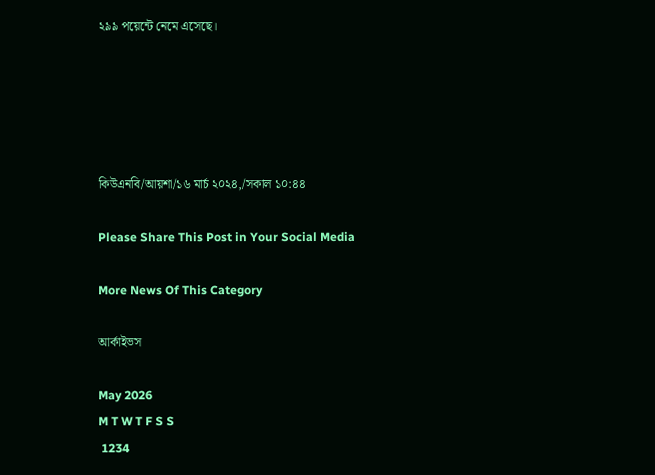২৯৯ পয়েন্টে নেমে এসেছে।





কিউএনবি/আয়শা/১৬ মার্চ ২০২৪,/সকাল ১০:৪৪

Please Share This Post in Your Social Media

More News Of This Category

আর্কাইভস

May 2026
M T W T F S S
 1234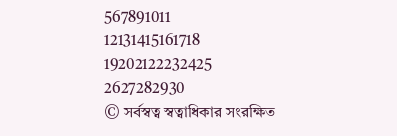567891011
12131415161718
19202122232425
2627282930
© সর্বস্বত্ব স্বত্বাধিকার সংরক্ষিত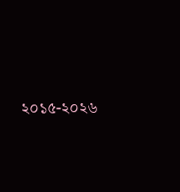২০১৫-২০২৬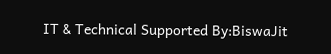IT & Technical Supported By:BiswaJit